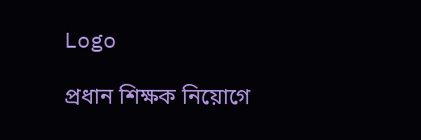Logo

প্রধান শিক্ষক নিয়োগে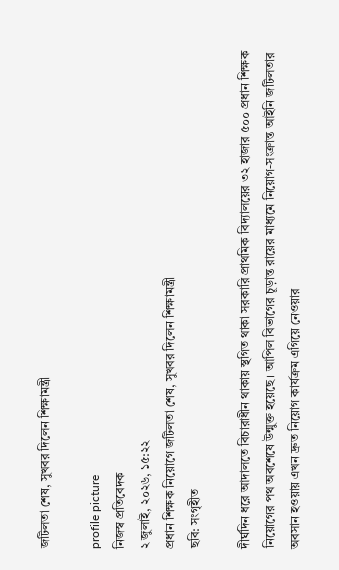জটিলতা শেষ, সুখবর দিলেন শিক্ষামন্ত্রী

profile picture
নিজস্ব প্রতিবেদক
২ জুলাই, ২০২৬, ১৫:২২
প্রধান শিক্ষক নিয়োগে জটিলতা শেষ, সুখবর দিলেন শিক্ষামন্ত্রী
ছবি: সংগৃহীত

দীর্ঘদিন ধরে আদালতে বিচারাধীন থাকায় স্থগিত থাকা সরকারি প্রাথমিক বিদ্যালয়ের ৩২ হাজার ৫০০ প্রধান শিক্ষক নিয়োগের পথ অবশেষে উন্মুক্ত হয়েছে। আপিল বিভাগের চূড়ান্ত রায়ের মাধ্যমে নিয়োগ-সংক্রান্ত আইনি জটিলতার অবসান হওয়ায় এখন দ্রুত নিয়োগ কার্যক্রম এগিয়ে নেওয়ার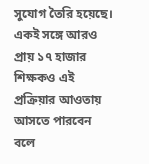সুযোগ তৈরি হয়েছে। একই সঙ্গে আরও প্রায় ১৭ হাজার শিক্ষকও এই প্রক্রিয়ার আওতায় আসতে পারবেন বলে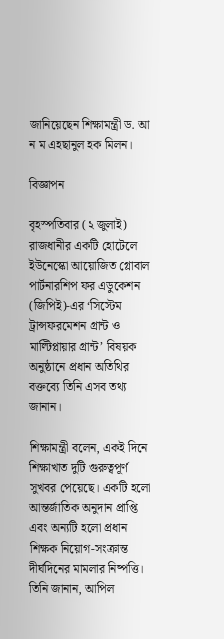জানিয়েছেন শিক্ষামন্ত্রী ড. আ ন ম এহছানুল হক মিলন।

বিজ্ঞাপন

বৃহস্পতিবার (২ জুলাই) রাজধানীর একটি হোটেলে ইউনেস্কো আয়োজিত গ্লোবাল পার্টনারশিপ ফর এডুকেশন (জিপিই)-এর ‘সিস্টেম ট্রান্সফরমেশন গ্রান্ট ও মাল্টিপ্লায়ার গ্রান্ট’ বিষয়ক অনুষ্ঠানে প্রধান অতিথির বক্তব্যে তিনি এসব তথ্য জানান।

শিক্ষামন্ত্রী বলেন, একই দিনে শিক্ষাখাত দুটি গুরুত্বপূর্ণ সুখবর পেয়েছে। একটি হলো আন্তর্জাতিক অনুদান প্রাপ্তি এবং অন্যটি হলো প্রধান শিক্ষক নিয়োগ-সংক্রান্ত দীর্ঘদিনের মামলার নিষ্পত্তি। তিনি জানান, আপিল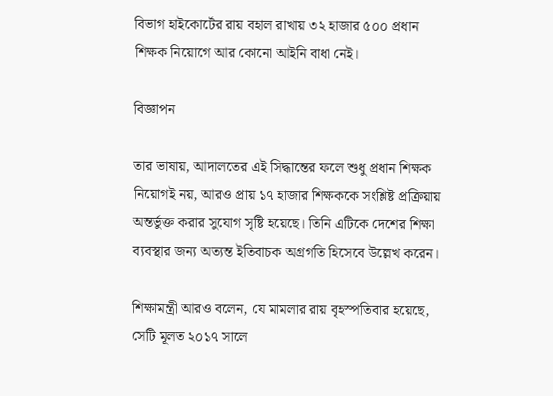বিভাগ হাইকোর্টের রায় বহাল রাখায় ৩২ হাজার ৫০০ প্রধান শিক্ষক নিয়োগে আর কোনো আইনি বাধা নেই।

বিজ্ঞাপন

তার ভাষায়, আদালতের এই সিদ্ধান্তের ফলে শুধু প্রধান শিক্ষক নিয়োগই নয়, আরও প্রায় ১৭ হাজার শিক্ষককে সংশ্লিষ্ট প্রক্রিয়ায় অন্তর্ভুক্ত করার সুযোগ সৃষ্টি হয়েছে। তিনি এটিকে দেশের শিক্ষা ব্যবস্থার জন্য অত্যন্ত ইতিবাচক অগ্রগতি হিসেবে উল্লেখ করেন।

শিক্ষামন্ত্রী আরও বলেন, যে মামলার রায় বৃহস্পতিবার হয়েছে, সেটি মূলত ২০১৭ সালে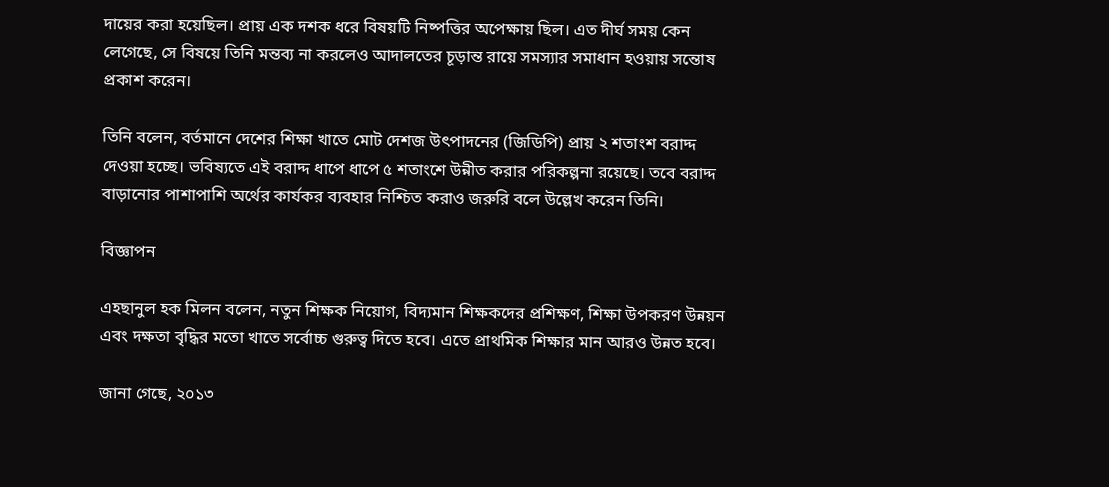দায়ের করা হয়েছিল। প্রায় এক দশক ধরে বিষয়টি নিষ্পত্তির অপেক্ষায় ছিল। এত দীর্ঘ সময় কেন লেগেছে, সে বিষয়ে তিনি মন্তব্য না করলেও আদালতের চূড়ান্ত রায়ে সমস্যার সমাধান হওয়ায় সন্তোষ প্রকাশ করেন।

তিনি বলেন, বর্তমানে দেশের শিক্ষা খাতে মোট দেশজ উৎপাদনের (জিডিপি) প্রায় ২ শতাংশ বরাদ্দ দেওয়া হচ্ছে। ভবিষ্যতে এই বরাদ্দ ধাপে ধাপে ৫ শতাংশে উন্নীত করার পরিকল্পনা রয়েছে। তবে বরাদ্দ বাড়ানোর পাশাপাশি অর্থের কার্যকর ব্যবহার নিশ্চিত করাও জরুরি বলে উল্লেখ করেন তিনি।

বিজ্ঞাপন

এহছানুল হক মিলন বলেন, নতুন শিক্ষক নিয়োগ, বিদ্যমান শিক্ষকদের প্রশিক্ষণ, শিক্ষা উপকরণ উন্নয়ন এবং দক্ষতা বৃদ্ধির মতো খাতে সর্বোচ্চ গুরুত্ব দিতে হবে। এতে প্রাথমিক শিক্ষার মান আরও উন্নত হবে।

জানা গেছে, ২০১৩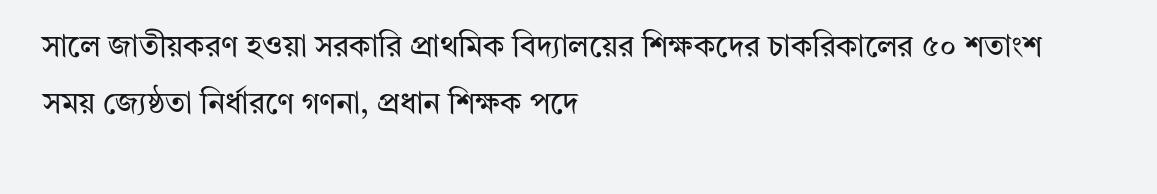সালে জাতীয়করণ হওয়া সরকারি প্রাথমিক বিদ্যালয়ের শিক্ষকদের চাকরিকালের ৫০ শতাংশ সময় জ্যেষ্ঠতা নির্ধারণে গণনা, প্রধান শিক্ষক পদে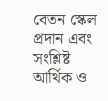বেতন স্কেল প্রদান এবং সংশ্লিষ্ট আর্থিক ও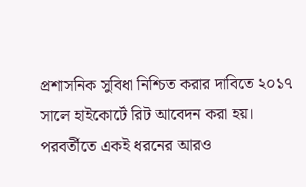প্রশাসনিক সুবিধা নিশ্চিত করার দাবিতে ২০১৭ সালে হাইকোর্টে রিট আবেদন করা হয়। পরবর্তীতে একই ধরনের আরও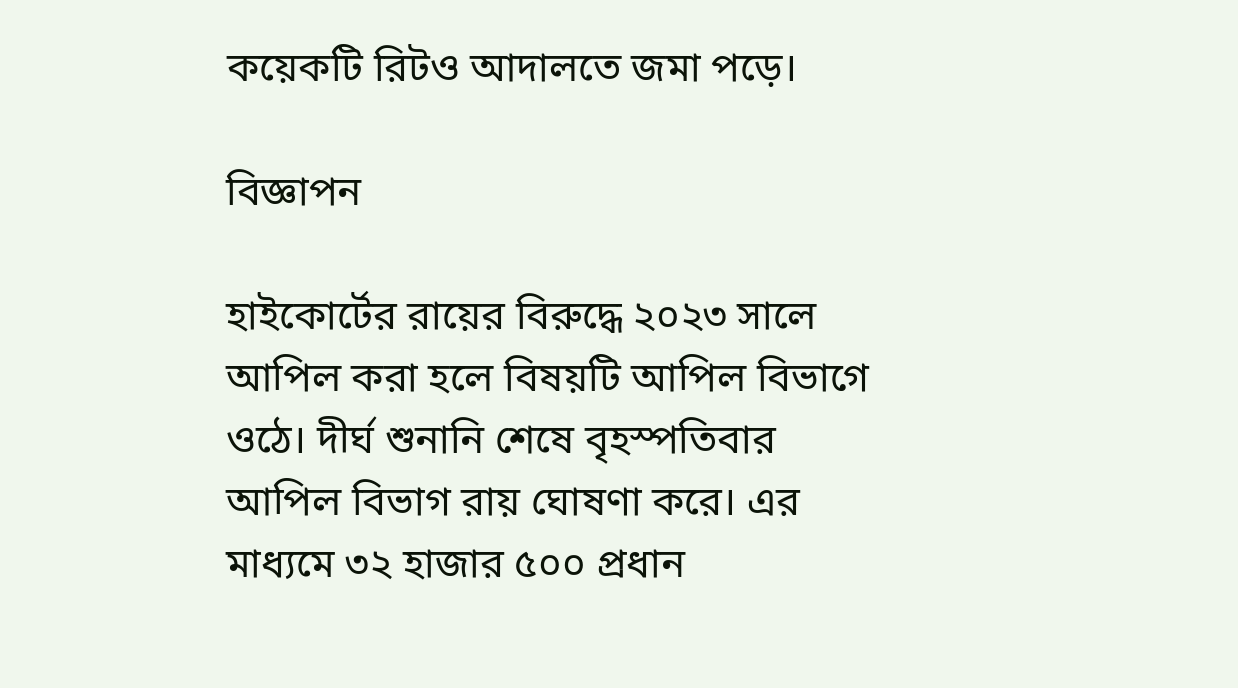কয়েকটি রিটও আদালতে জমা পড়ে।

বিজ্ঞাপন

হাইকোর্টের রায়ের বিরুদ্ধে ২০২৩ সালে আপিল করা হলে বিষয়টি আপিল বিভাগে ওঠে। দীর্ঘ শুনানি শেষে বৃহস্পতিবার আপিল বিভাগ রায় ঘোষণা করে। এর মাধ্যমে ৩২ হাজার ৫০০ প্রধান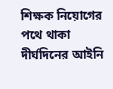শিক্ষক নিয়োগের পথে থাকা দীর্ঘদিনের আইনি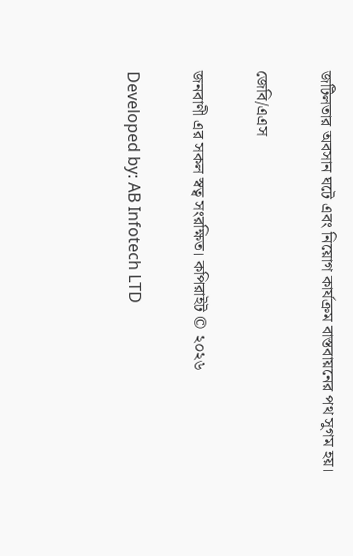জটিলতার অবসান ঘটে এবং নিয়োগ কার্যক্রম বাস্তবায়নের পথ সুগম হয়।

জেবি/এএস

জনবাণী এর সকল স্বত্ব সংরক্ষিত। কপিরাইট © ২০২৬

Developed by: AB Infotech LTD